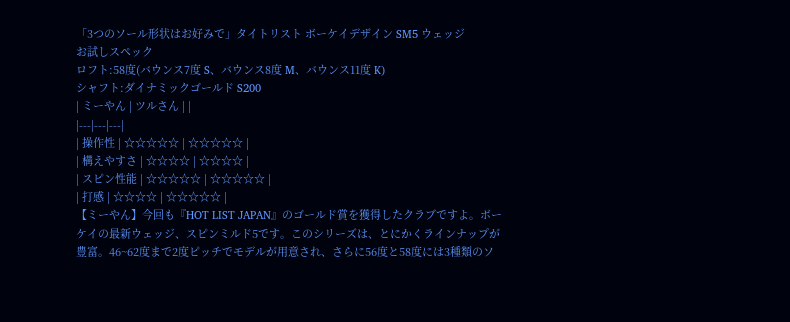「3つのソール形状はお好みで」タイトリスト ボーケイデザイン SM5 ウェッジ
お試しスペック
ロフト:58度(バウンス7度 S、バウンス8度 M、バウンス11度 K)
シャフト:ダイナミックゴールド S200
| ミーやん | ツルさん | |
|---|---|---|
| 操作性 | ☆☆☆☆☆ | ☆☆☆☆☆ |
| 構えやすさ | ☆☆☆☆ | ☆☆☆☆ |
| スピン性能 | ☆☆☆☆☆ | ☆☆☆☆☆ |
| 打感 | ☆☆☆☆ | ☆☆☆☆☆ |
【ミーやん】今回も『HOT LIST JAPAN』のゴールド賞を獲得したクラブですよ。ボーケイの最新ウェッジ、スピンミルド5です。このシリーズは、とにかくラインナップが豊富。46~62度まで2度ピッチでモデルが用意され、さらに56度と58度には3種類のソ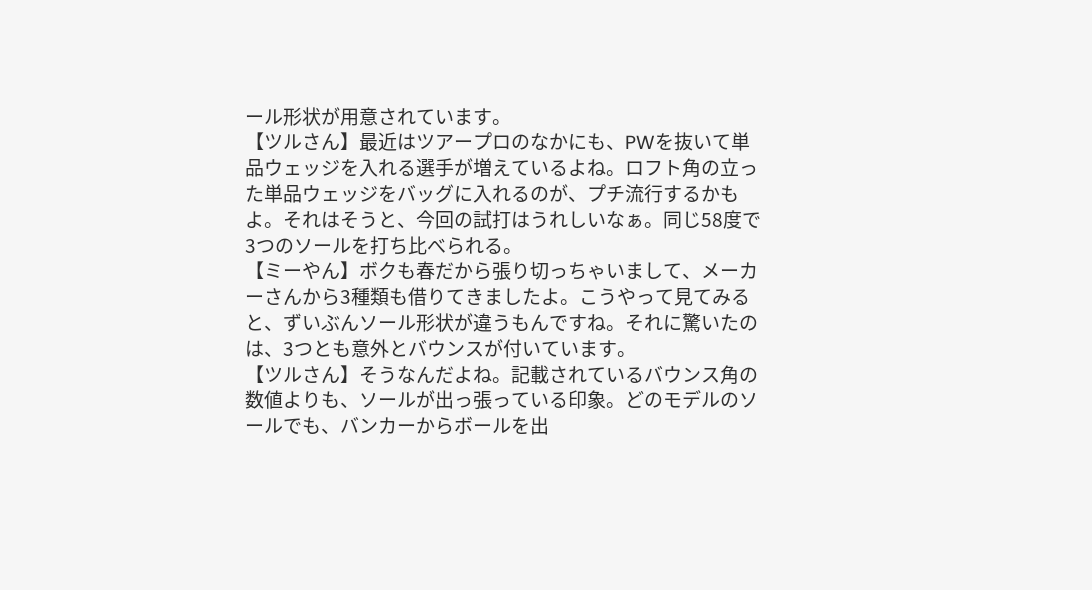ール形状が用意されています。
【ツルさん】最近はツアープロのなかにも、PWを抜いて単品ウェッジを入れる選手が増えているよね。ロフト角の立った単品ウェッジをバッグに入れるのが、プチ流行するかもよ。それはそうと、今回の試打はうれしいなぁ。同じ58度で3つのソールを打ち比べられる。
【ミーやん】ボクも春だから張り切っちゃいまして、メーカーさんから3種類も借りてきましたよ。こうやって見てみると、ずいぶんソール形状が違うもんですね。それに驚いたのは、3つとも意外とバウンスが付いています。
【ツルさん】そうなんだよね。記載されているバウンス角の数値よりも、ソールが出っ張っている印象。どのモデルのソールでも、バンカーからボールを出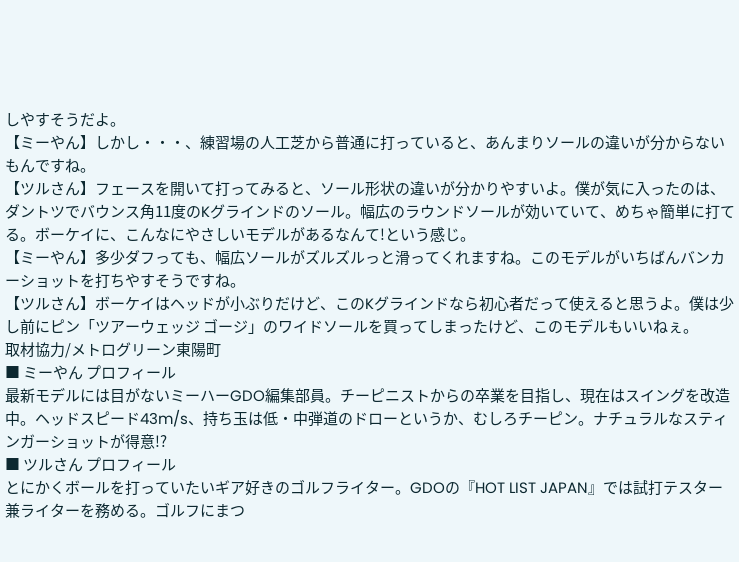しやすそうだよ。
【ミーやん】しかし・・・、練習場の人工芝から普通に打っていると、あんまりソールの違いが分からないもんですね。
【ツルさん】フェースを開いて打ってみると、ソール形状の違いが分かりやすいよ。僕が気に入ったのは、ダントツでバウンス角11度のKグラインドのソール。幅広のラウンドソールが効いていて、めちゃ簡単に打てる。ボーケイに、こんなにやさしいモデルがあるなんて!という感じ。
【ミーやん】多少ダフっても、幅広ソールがズルズルっと滑ってくれますね。このモデルがいちばんバンカーショットを打ちやすそうですね。
【ツルさん】ボーケイはヘッドが小ぶりだけど、このKグラインドなら初心者だって使えると思うよ。僕は少し前にピン「ツアーウェッジ ゴージ」のワイドソールを買ってしまったけど、このモデルもいいねぇ。
取材協力/メトログリーン東陽町
■ ミーやん プロフィール
最新モデルには目がないミーハーGDO編集部員。チーピニストからの卒業を目指し、現在はスイングを改造中。ヘッドスピード43m/s、持ち玉は低・中弾道のドローというか、むしろチーピン。ナチュラルなスティンガーショットが得意!?
■ ツルさん プロフィール
とにかくボールを打っていたいギア好きのゴルフライター。GDOの『HOT LIST JAPAN』では試打テスター兼ライターを務める。ゴルフにまつ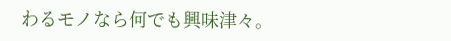わるモノなら何でも興味津々。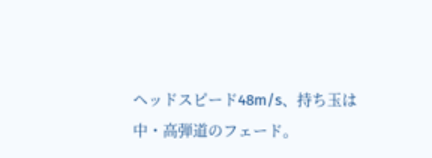ヘッドスピード48m/s、持ち玉は中・高弾道のフェード。